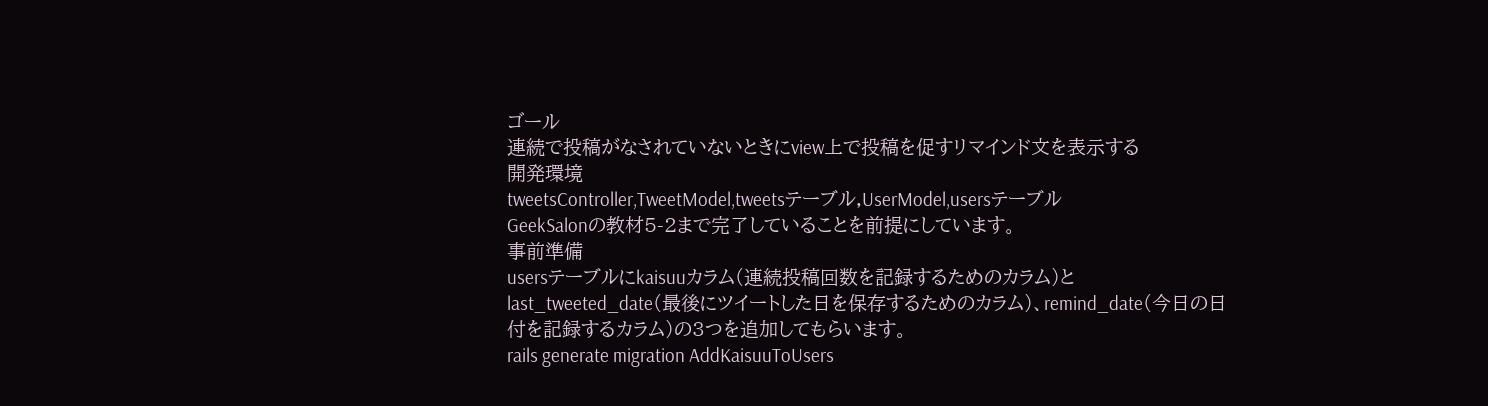ゴール
連続で投稿がなされていないときにview上で投稿を促すリマインド文を表示する
開発環境
tweetsController,TweetModel,tweetsテーブル,UserModel,usersテーブル
GeekSalonの教材5-2まで完了していることを前提にしています。
事前準備
usersテーブルにkaisuuカラム(連続投稿回数を記録するためのカラム)とlast_tweeted_date(最後にツイートした日を保存するためのカラム)、remind_date(今日の日付を記録するカラム)の3つを追加してもらいます。
rails generate migration AddKaisuuToUsers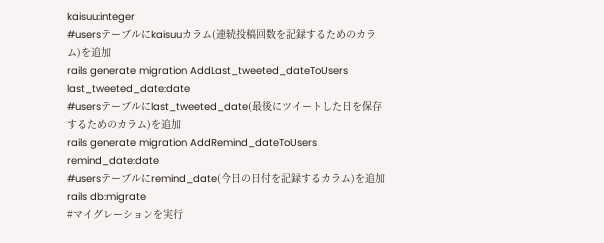kaisuu:integer
#usersテーブルにkaisuuカラム(連続投稿回数を記録するためのカラム)を追加
rails generate migration AddLast_tweeted_dateToUsers last_tweeted_date:date
#usersテーブルにlast_tweeted_date(最後にツイートした日を保存するためのカラム)を追加
rails generate migration AddRemind_dateToUsers remind_date:date
#usersテーブルにremind_date(今日の日付を記録するカラム)を追加
rails db:migrate
#マイグレーションを実行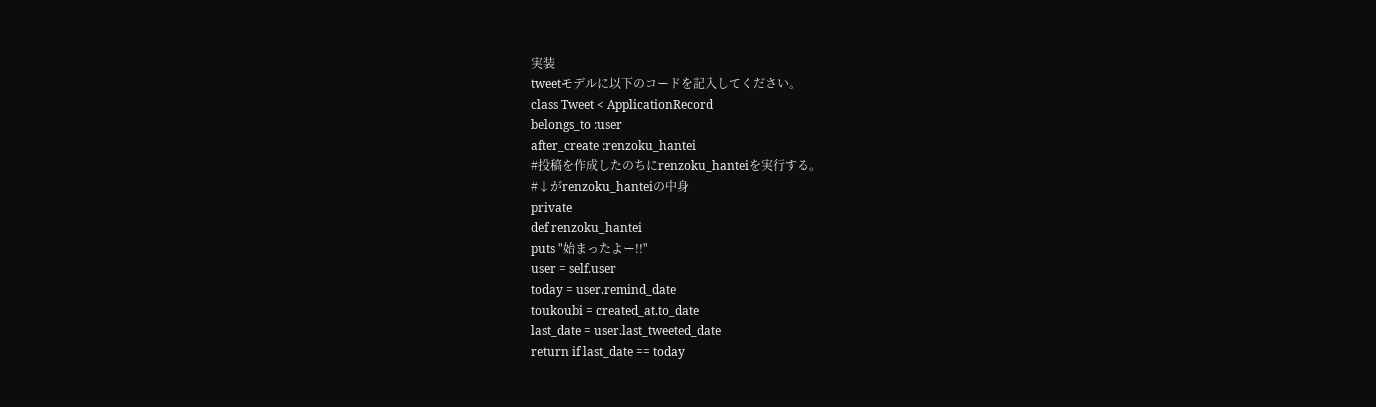実装
tweetモデルに以下のコードを記入してください。
class Tweet < ApplicationRecord
belongs_to :user
after_create :renzoku_hantei
#投稿を作成したのちにrenzoku_hanteiを実行する。
#↓がrenzoku_hanteiの中身
private
def renzoku_hantei
puts "始まったよー!!"
user = self.user
today = user.remind_date
toukoubi = created_at.to_date
last_date = user.last_tweeted_date
return if last_date == today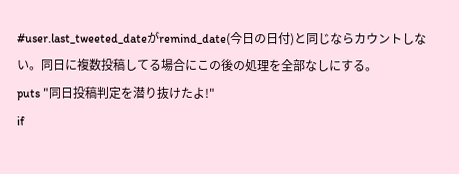#user.last_tweeted_dateがremind_date(今日の日付)と同じならカウントしない。同日に複数投稿してる場合にこの後の処理を全部なしにする。
puts "同日投稿判定を潜り抜けたよ!"
if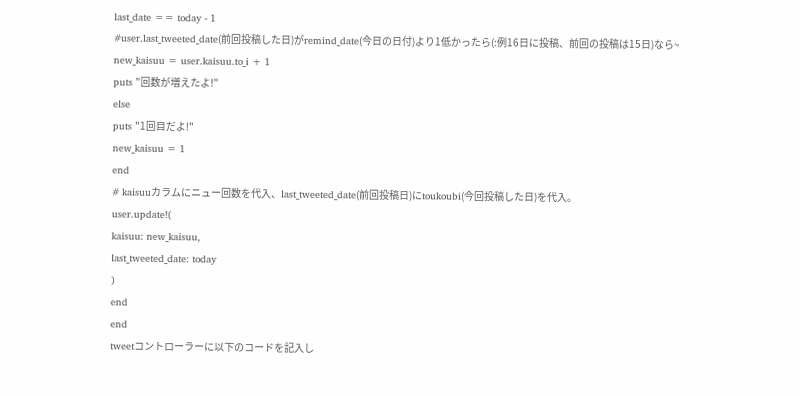last_date == today - 1
#user.last_tweeted_date(前回投稿した日)がremind_date(今日の日付)より1低かったら(:例16日に投稿、前回の投稿は15日)なら~
new_kaisuu = user.kaisuu.to_i + 1
puts "回数が増えたよ!"
else
puts "1回目だよ!"
new_kaisuu = 1
end
# kaisuuカラムにニュー回数を代入、last_tweeted_date(前回投稿日)にtoukoubi(今回投稿した日)を代入。
user.update!(
kaisuu: new_kaisuu,
last_tweeted_date: today
)
end
end
tweetコントローラーに以下のコードを記入し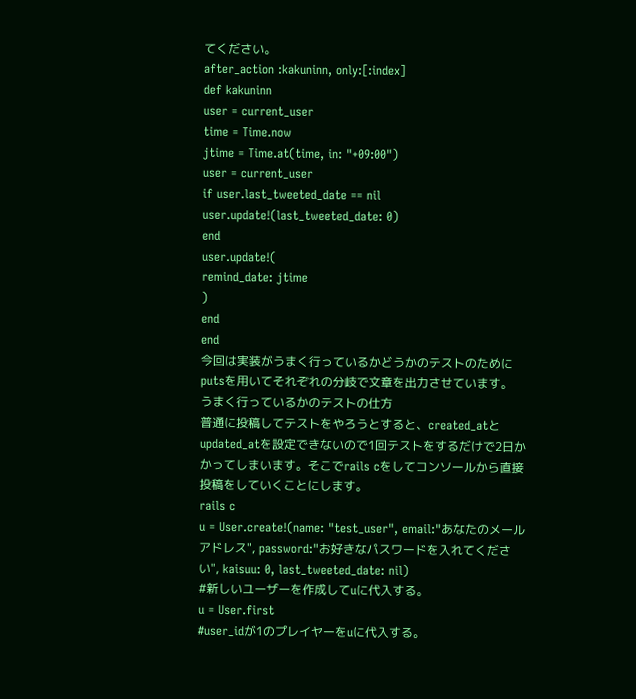てください。
after_action :kakuninn, only:[:index]
def kakuninn
user = current_user
time = Time.now
jtime = Time.at(time, in: "+09:00")
user = current_user
if user.last_tweeted_date == nil
user.update!(last_tweeted_date: 0)
end
user.update!(
remind_date: jtime
)
end
end
今回は実装がうまく行っているかどうかのテストのためにputsを用いてそれぞれの分岐で文章を出力させています。
うまく行っているかのテストの仕方
普通に投稿してテストをやろうとすると、created_atとupdated_atを設定できないので1回テストをするだけで2日かかってしまいます。そこでrails cをしてコンソールから直接投稿をしていくことにします。
rails c
u = User.create!(name: "test_user", email:"あなたのメールアドレス", password:"お好きなパスワードを入れてください", kaisuu: 0, last_tweeted_date: nil)
#新しいユーザーを作成してuに代入する。
u = User.first
#user_idが1のプレイヤーをuに代入する。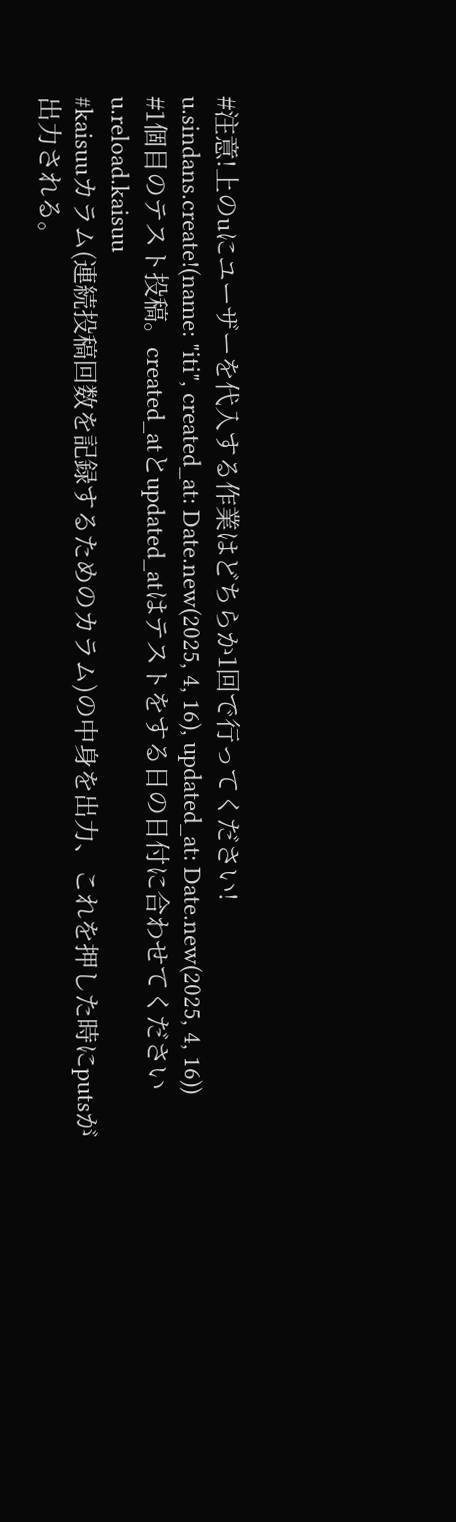#注意!上のuにユーザーを代入する作業はどちらか1回で行ってください!
u.sindans.create!(name: "iti", created_at: Date.new(2025, 4, 16), updated_at: Date.new(2025, 4, 16))
#1個目のテスト投稿。created_atとupdated_atはテストをする日の日付に合わせてください
u.reload.kaisuu
#kaisuuカラム(連続投稿回数を記録するためのカラム)の中身を出力、これを押した時にputsが出力される。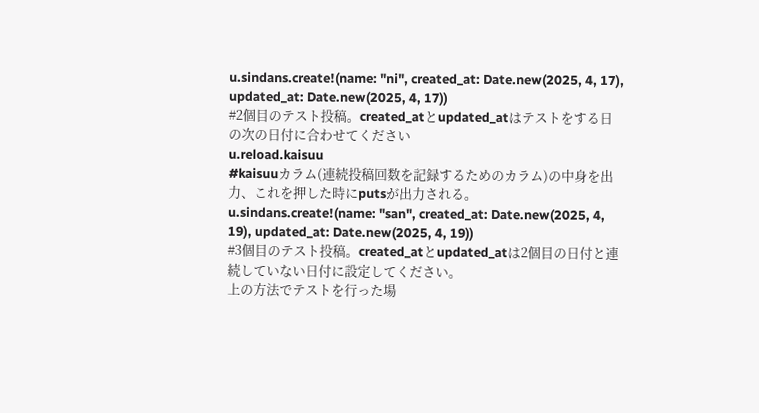u.sindans.create!(name: "ni", created_at: Date.new(2025, 4, 17), updated_at: Date.new(2025, 4, 17))
#2個目のテスト投稿。created_atとupdated_atはテストをする日の次の日付に合わせてください
u.reload.kaisuu
#kaisuuカラム(連続投稿回数を記録するためのカラム)の中身を出力、これを押した時にputsが出力される。
u.sindans.create!(name: "san", created_at: Date.new(2025, 4, 19), updated_at: Date.new(2025, 4, 19))
#3個目のテスト投稿。created_atとupdated_atは2個目の日付と連続していない日付に設定してください。
上の方法でテストを行った場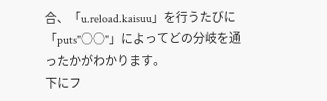合、「u.reload.kaisuu」を行うたびに「puts"○○"」によってどの分岐を通ったかがわかります。
下にフ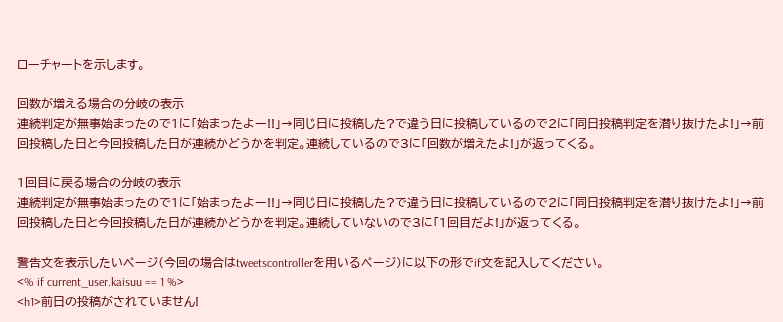ローチャートを示します。

回数が増える場合の分岐の表示
連続判定が無事始まったので1に「始まったよー!!」→同じ日に投稿した?で違う日に投稿しているので2に「同日投稿判定を潜り抜けたよ!」→前回投稿した日と今回投稿した日が連続かどうかを判定。連続しているので3に「回数が増えたよ!」が返ってくる。

1回目に戻る場合の分岐の表示
連続判定が無事始まったので1に「始まったよー!!」→同じ日に投稿した?で違う日に投稿しているので2に「同日投稿判定を潜り抜けたよ!」→前回投稿した日と今回投稿した日が連続かどうかを判定。連続していないので3に「1回目だよ!」が返ってくる。

警告文を表示したいページ(今回の場合はtweetscontrollerを用いるページ)に以下の形でif文を記入してください。
<% if current_user.kaisuu == 1 %>
<h1>前日の投稿がされていません!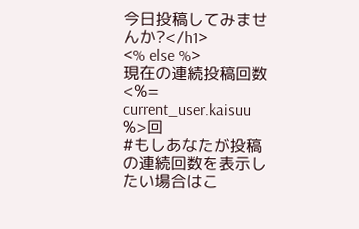今日投稿してみませんか?</h1>
<% else %>
現在の連続投稿回数 <%= current_user.kaisuu %>回
#もしあなたが投稿の連続回数を表示したい場合はこ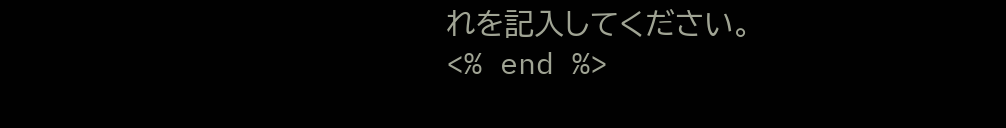れを記入してください。
<% end %>